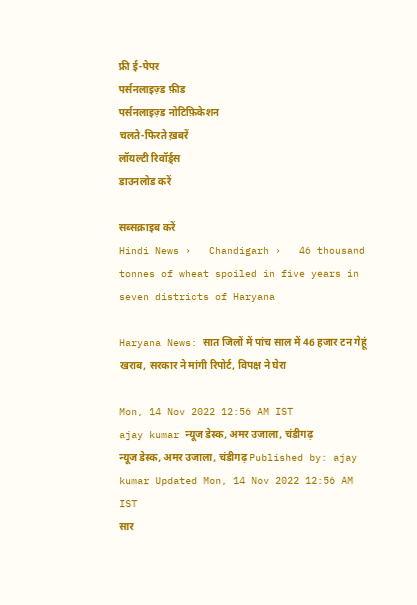फ्री ई-पेपर
पर्सनलाइज़्ड फ़ीड
पर्सनलाइज़्ड नोटिफ़िकेशन
चलते-फिरते ख़बरें
लॉयल्टी रिवॉर्ड्स
डाउनलोड करें

सब्सक्राइब करें
Hindi News ›   Chandigarh ›   46 thousand tonnes of wheat spoiled in five years in seven districts of Haryana

Haryana News: सात जिलों में पांच साल में 46 हजार टन गेहूं खराब, सरकार ने मांगी रिपोर्ट, विपक्ष ने घेरा

Mon, 14 Nov 2022 12:56 AM IST
ajay kumar न्यूज डेस्क, अमर उजाला, चंडीगढ़
न्यूज डेस्क, अमर उजाला, चंडीगढ़ Published by: ajay kumar Updated Mon, 14 Nov 2022 12:56 AM IST
सार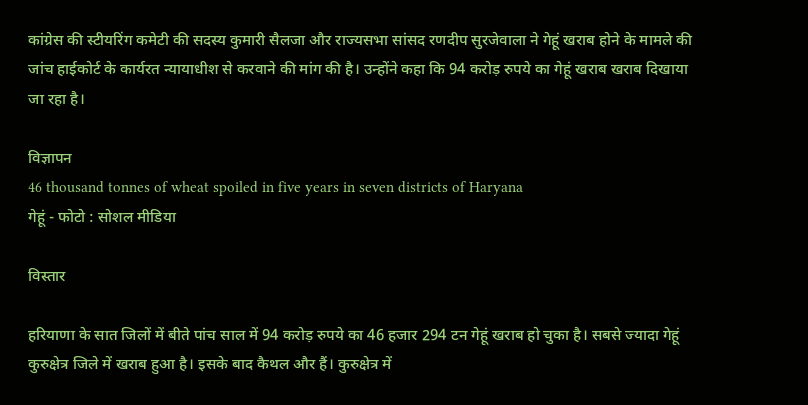कांग्रेस की स्टीयरिंग कमेटी की सदस्य कुमारी सैलजा और राज्यसभा सांसद रणदीप सुरजेवाला ने गेहूं खराब होने के मामले की जांच हाईकोर्ट के कार्यरत न्यायाधीश से करवाने की मांग की है। उन्होंने कहा कि 94 करोड़ रुपये का गेहूं खराब खराब दिखाया जा रहा है।

विज्ञापन
46 thousand tonnes of wheat spoiled in five years in seven districts of Haryana
गेहूं - फोटो : सोशल मीडिया

विस्तार

हरियाणा के सात जिलों में बीते पांच साल में 94 करोड़ रुपये का 46 हजार 294 टन गेहूं खराब हो चुका है। सबसे ज्यादा गेहूं कुरुक्षेत्र जिले में खराब हुआ है। इसके बाद कैथल और हैं। कुरुक्षेत्र में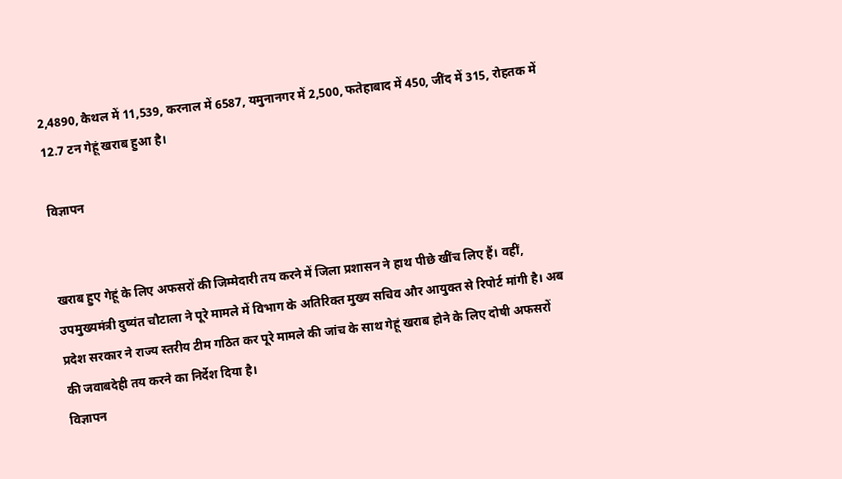2,4890, कैथल में 11,539, करनाल में 6587, यमुनानगर में 2,500, फतेहाबाद में 450, जींद में 315, रोहतक में 12.7 टन गेहूं खराब हुआ है।

विज्ञापन


खराब हुए गेहूं के लिए अफसरों की जिम्मेदारी तय करने में जिला प्रशासन ने हाथ पीछे खींच लिए हैं। वहीं, उपमुख्यमंत्री दुष्यंत चौटाला ने पूरे मामले में विभाग के अतिरिक्त मुख्य सचिव और आयुक्त से रिपोर्ट मांगी है। अब प्रदेश सरकार ने राज्य स्तरीय टीम गठित कर पूरे मामले की जांच के साथ गेहूं खराब होने के लिए दोषी अफसरों की जवाबदेही तय करने का निर्देश दिया है।
विज्ञापन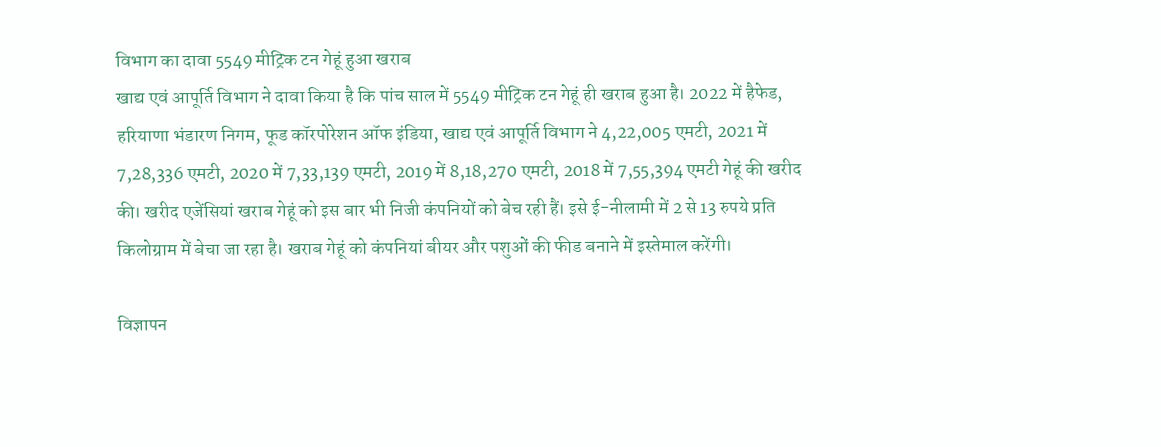विभाग का दावा 5549 मीट्रिक टन गेहूं हुआ खराब
खाद्य एवं आपूर्ति विभाग ने दावा किया है कि पांच साल में 5549 मीट्रिक टन गेहूं ही खराब हुआ है। 2022 में हैफेड, हरियाणा भंडारण निगम, फूड कॉरपोरेशन ऑफ इंडिया, खाद्य एवं आपूर्ति विभाग ने 4,22,005 एमटी, 2021 में 7,28,336 एमटी, 2020 में 7,33,139 एमटी, 2019 में 8,18,270 एमटी, 2018 में 7,55,394 एमटी गेहूं की खरीद की। खरीद एजेंसियां खराब गेहूं को इस बार भी निजी कंपनियों को बेच रही हैं। इसे ई-नीलामी में 2 से 13 रुपये प्रति किलोग्राम में बेचा जा रहा है। खराब गेहूं को कंपनियां बीयर और पशुओं की फीड बनाने में इस्तेमाल करेंगी।

विज्ञापन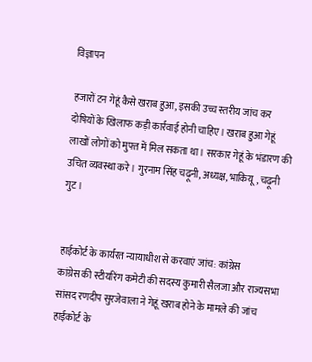विज्ञापन

हजारों टन गेहूं कैसे खराब हुआ, इसकी उच्च स्तरीय जांच कर दोषियों के खिलाफ कड़ी कार्रवाई होनी चाहिए। खराब हुआ गेहूं लाखों लोगों को मुफ्त में मिल सकता था। सरकार गेहूं के भंडारण की उचित व्यवस्था करे। गुरनाम सिंह चढ़ूनी, अध्यक्ष, भाकियू, चढ़ूनी गुट।


हाईकोर्ट के कार्यरत न्यायाधीश से करवाएं जांच: कांग्रेस
कांग्रेस की स्टीयरिंग कमेटी की सदस्य कुमारी सैलजा और राज्यसभा सांसद रणदीप सुरजेवाला ने गेहूं खराब होने के मामले की जांच हाईकोर्ट के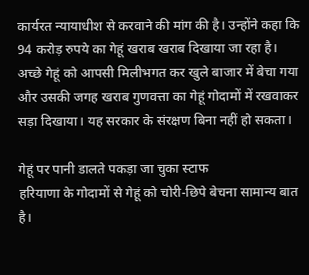कार्यरत न्यायाधीश से करवाने की मांग की है। उन्होंने कहा कि 94 करोड़ रुपये का गेहूं खराब खराब दिखाया जा रहा है। अच्छे गेहूं को आपसी मिलीभगत कर खुले बाजार में बेचा गया और उसकी जगह खराब गुणवत्ता का गेहूं गोदामों में रखवाकर सड़ा दिखाया। यह सरकार के संरक्षण बिना नहीं हो सकता।

गेहूं पर पानी डालते पकड़ा जा चुका स्टाफ
हरियाणा के गोदामों से गेहूं को चोरी-छिपे बेचना सामान्य बात है।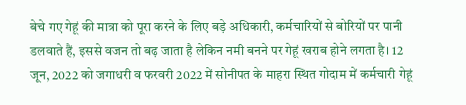बेचे गए गेहूं की मात्रा को पूरा करने के लिए बड़े अधिकारी, कर्मचारियों से बोरियों पर पानी डलवाते हैं, इससे वजन तो बढ़ जाता है लेकिन नमी बनने पर गेहूं खराब होने लगता है। 12 जून, 2022 को जगाधरी व फरवरी 2022 में सोनीपत के माहरा स्थित गोदाम में कर्मचारी गेहूं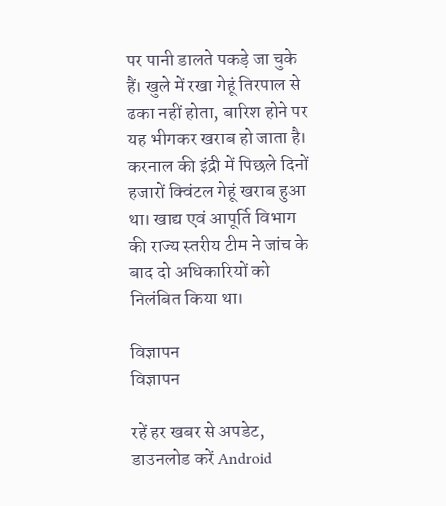पर पानी डालते पकड़े जा चुके हैं। खुले में रखा गेहूं तिरपाल से ढका नहीं होता, बारिश होने पर यह भीगकर खराब हो जाता है। करनाल की इंद्री में पिछले दिनों हजारों क्विंटल गेहूं खराब हुआ था। खाद्य एवं आपूर्ति विभाग की राज्य स्तरीय टीम ने जांच के बाद दो अधिकारियों को निलंबित किया था।

विज्ञापन
विज्ञापन

रहें हर खबर से अपडेट, डाउनलोड करें Android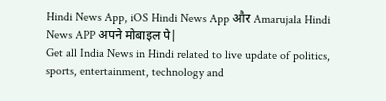Hindi News App, iOS Hindi News App और Amarujala Hindi News APP अपने मोबाइल पे|
Get all India News in Hindi related to live update of politics, sports, entertainment, technology and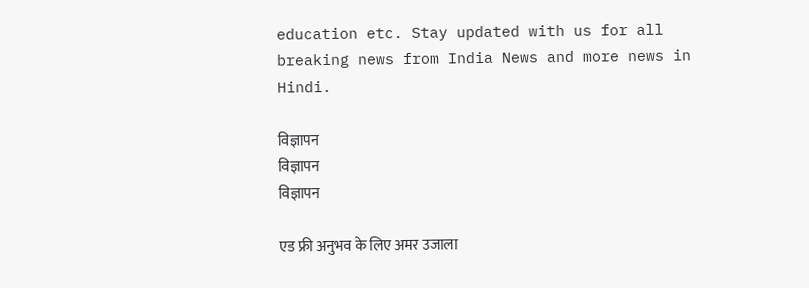education etc. Stay updated with us for all breaking news from India News and more news in Hindi.

विज्ञापन
विज्ञापन
विज्ञापन

एड फ्री अनुभव के लिए अमर उजाला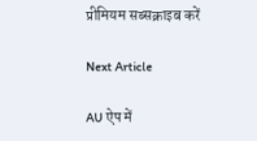प्रीमियम सब्सक्राइब करें

Next Article

AU ऐप में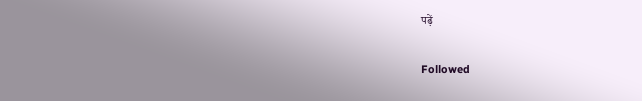पढ़ें

Followed